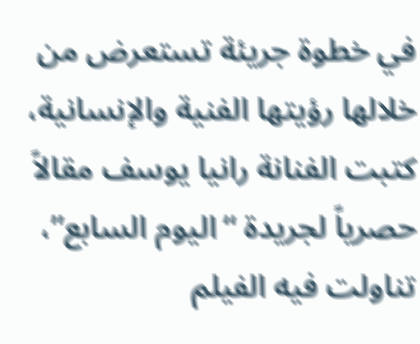في خطوة جريئة تستعرض من خلالها رؤيتها الفنية والإنسانية، كتبت الفنانة رانيا يوسف مقالاً حصرياً لجريدة “اليوم السابع”، تناولت فيه الفيلم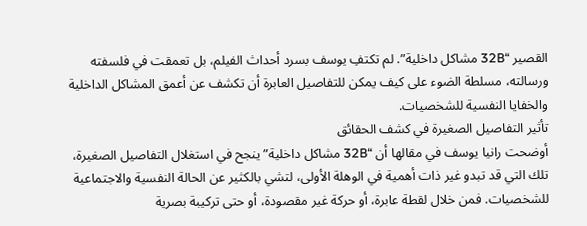القصير “32B مشاكل داخلية”. لم تكتفِ يوسف بسرد أحداث الفيلم، بل تعمقت في فلسفته ورسالته، مسلطة الضوء على كيف يمكن للتفاصيل العابرة أن تكشف عن أعمق المشاكل الداخلية والخفايا النفسية للشخصيات.
تأثير التفاصيل الصغيرة في كشف الحقائق
أوضحت رانيا يوسف في مقالها أن “32B مشاكل داخلية” ينجح في استغلال التفاصيل الصغيرة، تلك التي قد تبدو غير ذات أهمية في الوهلة الأولى، لتشي بالكثير عن الحالة النفسية والاجتماعية للشخصيات. فمن خلال لقطة عابرة، أو حركة غير مقصودة، أو حتى تركيبة بصرية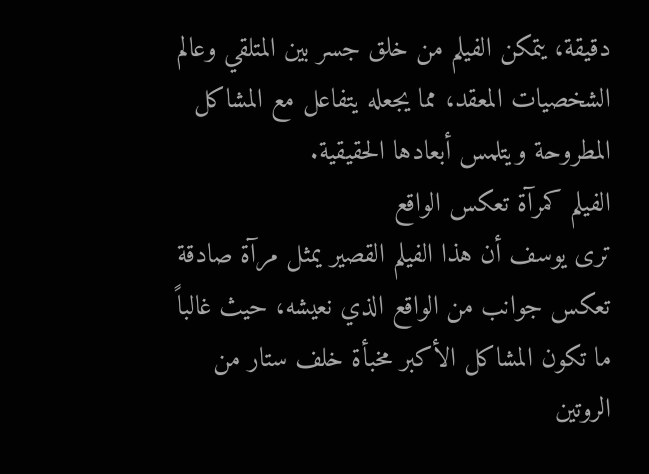دقيقة، يتمكن الفيلم من خلق جسر بين المتلقي وعالم الشخصيات المعقد، مما يجعله يتفاعل مع المشاكل المطروحة ويتلمس أبعادها الحقيقية.
الفيلم كمرآة تعكس الواقع
ترى يوسف أن هذا الفيلم القصير يمثل مرآة صادقة تعكس جوانب من الواقع الذي نعيشه، حيث غالباً ما تكون المشاكل الأكبر مخبأة خلف ستار من الروتين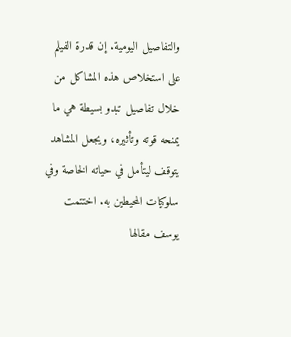والتفاصيل اليومية. إن قدرة الفيلم على استخلاص هذه المشاكل من خلال تفاصيل تبدو بسيطة هي ما يمنحه قوته وتأثيره، ويجعل المشاهد يتوقف ليتأمل في حياته الخاصة وفي سلوكيات المحيطين به. اختتمت يوسف مقالها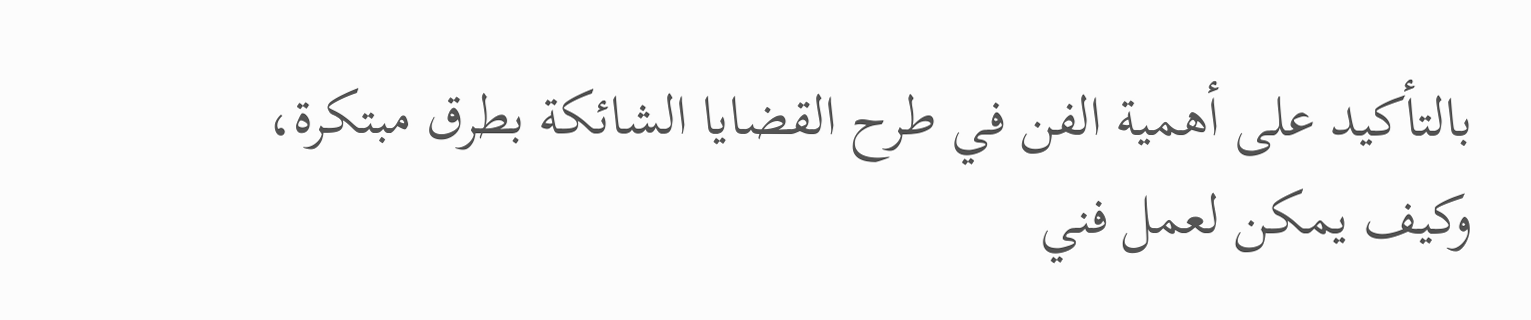بالتأكيد على أهمية الفن في طرح القضايا الشائكة بطرق مبتكرة، وكيف يمكن لعمل فني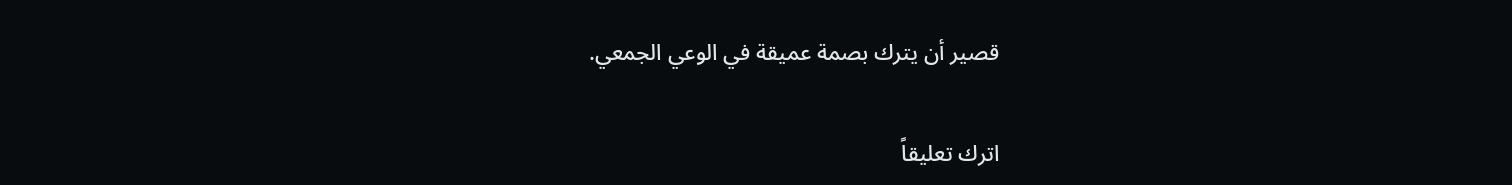قصير أن يترك بصمة عميقة في الوعي الجمعي.

اترك تعليقاً